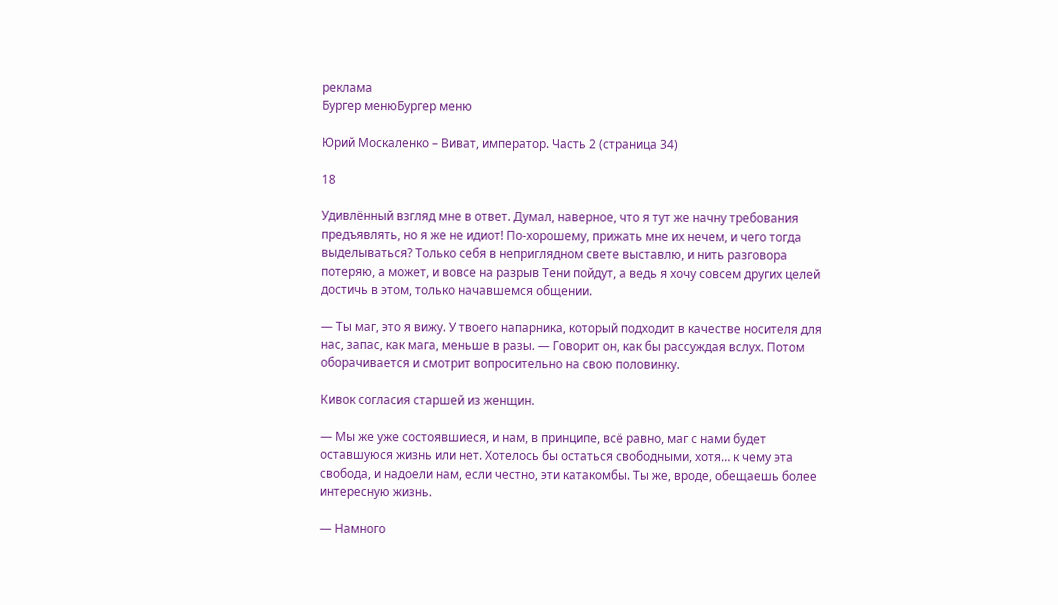реклама
Бургер менюБургер меню

Юрий Москаленко – Виват, император. Часть 2 (страница 34)

18

Удивлённый взгляд мне в ответ. Думал, наверное, что я тут же начну требования предъявлять, но я же не идиот! По-хорошему, прижать мне их нечем, и чего тогда выделываться? Только себя в неприглядном свете выставлю, и нить разговора потеряю, а может, и вовсе на разрыв Тени пойдут, а ведь я хочу совсем других целей достичь в этом, только начавшемся общении.

— Ты маг, это я вижу. У твоего напарника, который подходит в качестве носителя для нас, запас, как мага, меньше в разы. — Говорит он, как бы рассуждая вслух. Потом оборачивается и смотрит вопросительно на свою половинку.

Кивок согласия старшей из женщин.

— Мы же уже состоявшиеся, и нам, в принципе, всё равно, маг с нами будет оставшуюся жизнь или нет. Хотелось бы остаться свободными, хотя… к чему эта свобода, и надоели нам, если честно, эти катакомбы. Ты же, вроде, обещаешь более интересную жизнь.

— Намного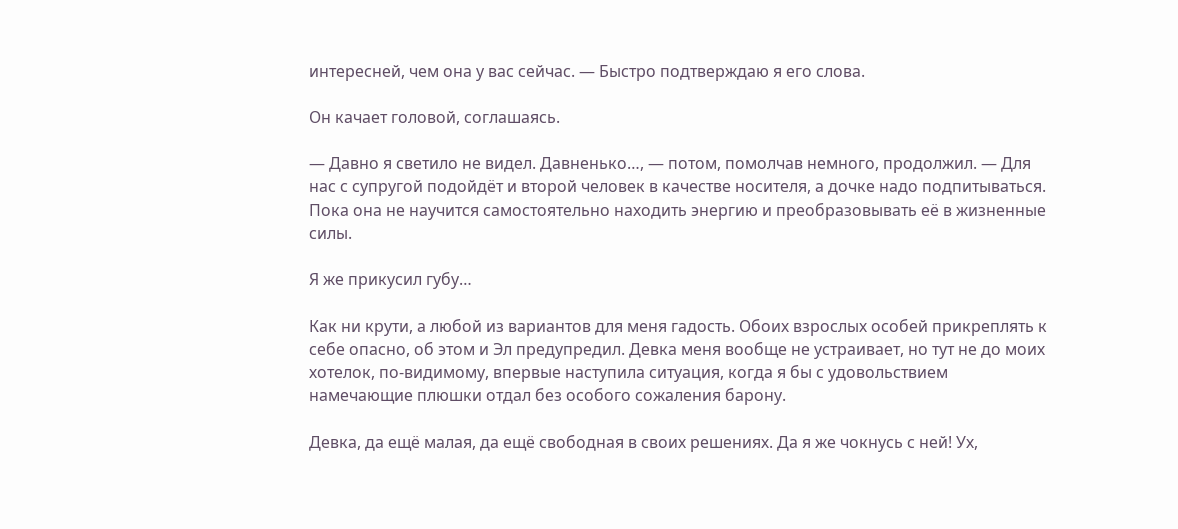интересней, чем она у вас сейчас. — Быстро подтверждаю я его слова.

Он качает головой, соглашаясь.

— Давно я светило не видел. Давненько…, — потом, помолчав немного, продолжил. — Для нас с супругой подойдёт и второй человек в качестве носителя, а дочке надо подпитываться. Пока она не научится самостоятельно находить энергию и преобразовывать её в жизненные силы.

Я же прикусил губу…

Как ни крути, а любой из вариантов для меня гадость. Обоих взрослых особей прикреплять к себе опасно, об этом и Эл предупредил. Девка меня вообще не устраивает, но тут не до моих хотелок, по-видимому, впервые наступила ситуация, когда я бы с удовольствием намечающие плюшки отдал без особого сожаления барону.

Девка, да ещё малая, да ещё свободная в своих решениях. Да я же чокнусь с ней! Ух,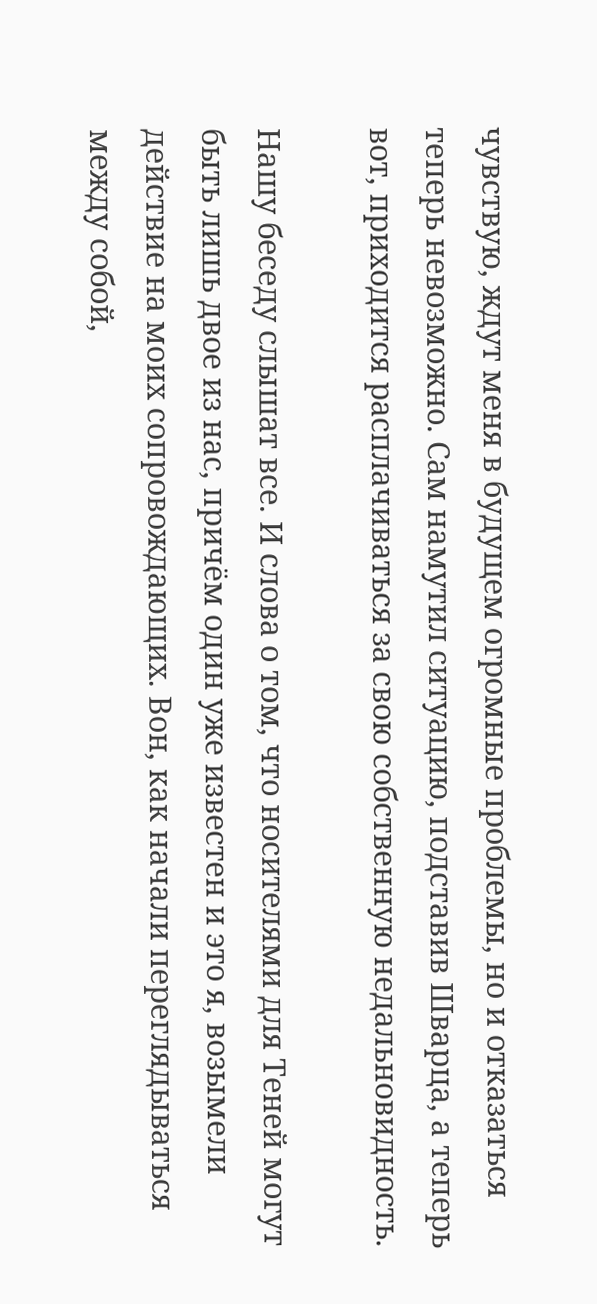чувствую, ждут меня в будущем огромные проблемы, но и отказаться теперь невозможно. Сам намутил ситуацию, подставив Шварца, а теперь вот, приходится расплачиваться за свою собственную недальновидность.

Нашу беседу слышат все. И слова о том, что носителями для Теней могут быть лишь двое из нас, причём один уже известен и это я, возымели действие на моих сопровождающих. Вон, как начали переглядываться между собой,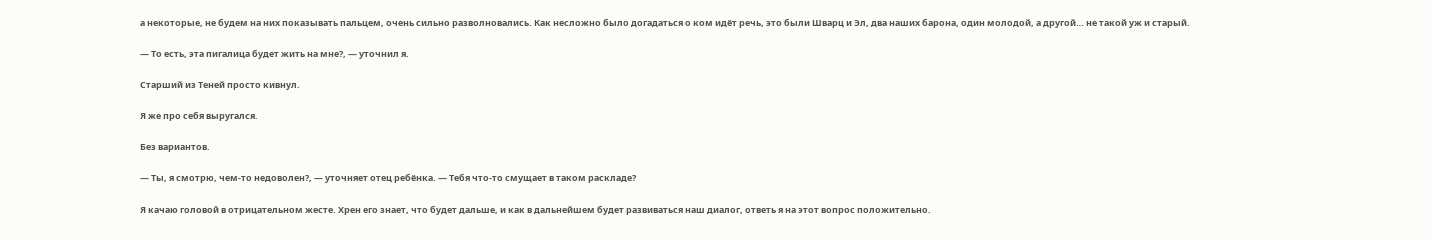а некоторые, не будем на них показывать пальцем, очень сильно разволновались. Как несложно было догадаться о ком идёт речь, это были Шварц и Эл, два наших барона, один молодой, а другой… не такой уж и старый.

— То есть, эта пигалица будет жить на мне?, — уточнил я.

Старший из Теней просто кивнул.

Я же про себя выругался.

Без вариантов.

— Ты, я смотрю, чем-то недоволен?, — уточняет отец ребёнка. — Тебя что-то смущает в таком раскладе?

Я качаю головой в отрицательном жесте. Хрен его знает, что будет дальше, и как в дальнейшем будет развиваться наш диалог, ответь я на этот вопрос положительно.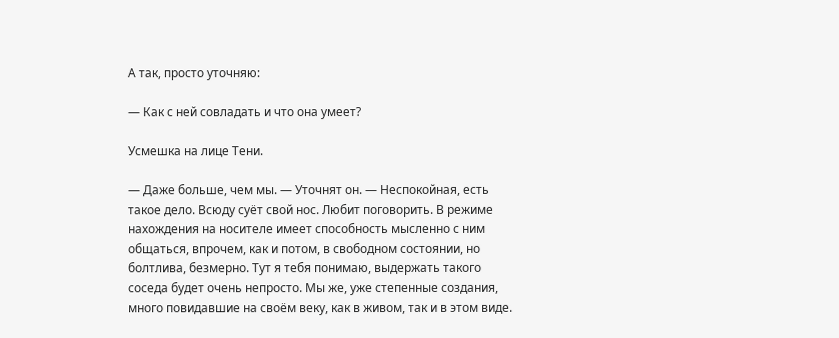А так, просто уточняю:

— Как с ней совладать и что она умеет?

Усмешка на лице Тени.

— Даже больше, чем мы. — Уточнят он. — Неспокойная, есть такое дело. Всюду суёт свой нос. Любит поговорить. В режиме нахождения на носителе имеет способность мысленно с ним общаться, впрочем, как и потом, в свободном состоянии, но болтлива, безмерно. Тут я тебя понимаю, выдержать такого соседа будет очень непросто. Мы же, уже степенные создания, много повидавшие на своём веку, как в живом, так и в этом виде.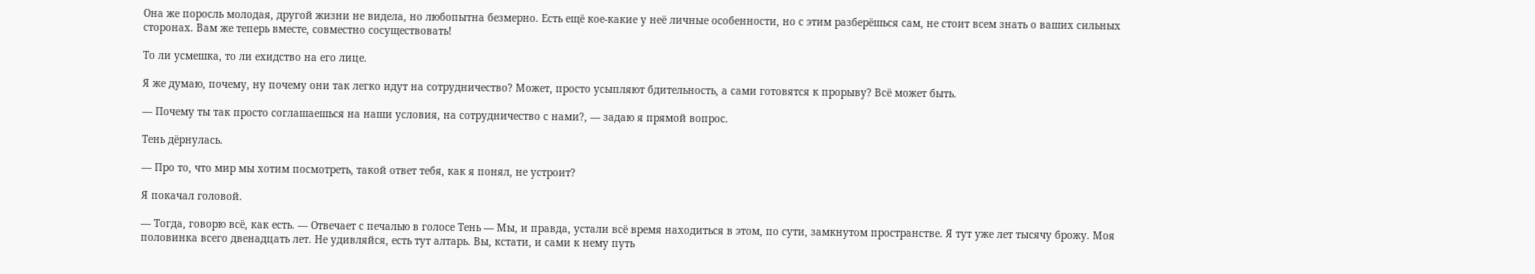Она же поросль молодая, другой жизни не видела, но любопытна безмерно. Есть ещё кое-какие у неё личные особенности, но с этим разберёшься сам, не стоит всем знать о ваших сильных сторонах. Вам же теперь вместе, совместно сосуществовать!

То ли усмешка, то ли ехидство на его лице.

Я же думаю, почему, ну почему они так легко идут на сотрудничество? Может, просто усыпляют бдительность, а сами готовятся к прорыву? Всё может быть.

— Почему ты так просто соглашаешься на наши условия, на сотрудничество с нами?, — задаю я прямой вопрос.

Тень дёрнулась.

— Про то, что мир мы хотим посмотреть, такой ответ тебя, как я понял, не устроит?

Я покачал головой.

— Тогда, говорю всё, как есть. — Отвечает с печалью в голосе Тень — Мы, и правда, устали всё время находиться в этом, по сути, замкнутом пространстве. Я тут уже лет тысячу брожу. Моя половинка всего двенадцать лет. Не удивляйся, есть тут алтарь. Вы, кстати, и сами к нему путь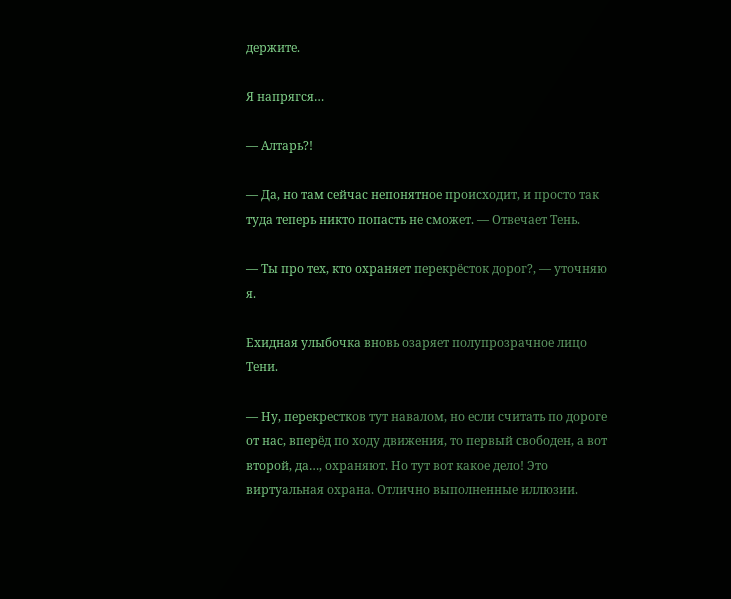держите.

Я напрягся…

— Алтарь?!

— Да, но там сейчас непонятное происходит, и просто так туда теперь никто попасть не сможет. — Отвечает Тень.

— Ты про тех, кто охраняет перекрёсток дорог?, — уточняю я.

Ехидная улыбочка вновь озаряет полупрозрачное лицо Тени.

— Ну, перекрестков тут навалом, но если считать по дороге от нас, вперёд по ходу движения, то первый свободен, а вот второй, да…, охраняют. Но тут вот какое дело! Это виртуальная охрана. Отлично выполненные иллюзии.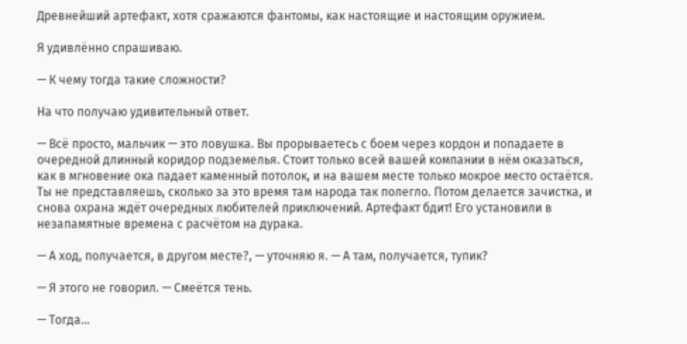Древнейший артефакт, хотя сражаются фантомы, как настоящие и настоящим оружием.

Я удивлённо спрашиваю.

— К чему тогда такие сложности?

На что получаю удивительный ответ.

— Всё просто, мальчик — это ловушка. Вы прорываетесь с боем через кордон и попадаете в очередной длинный коридор подземелья. Стоит только всей вашей компании в нём оказаться, как в мгновение ока падает каменный потолок, и на вашем месте только мокрое место остаётся. Ты не представляешь, сколько за это время там народа так полегло. Потом делается зачистка, и снова охрана ждёт очередных любителей приключений. Артефакт бдит! Его установили в незапамятные времена с расчётом на дурака.

— А ход, получается, в другом месте?, — уточняю я. — А там, получается, тупик?

— Я этого не говорил. — Смеётся тень.

— Тогда…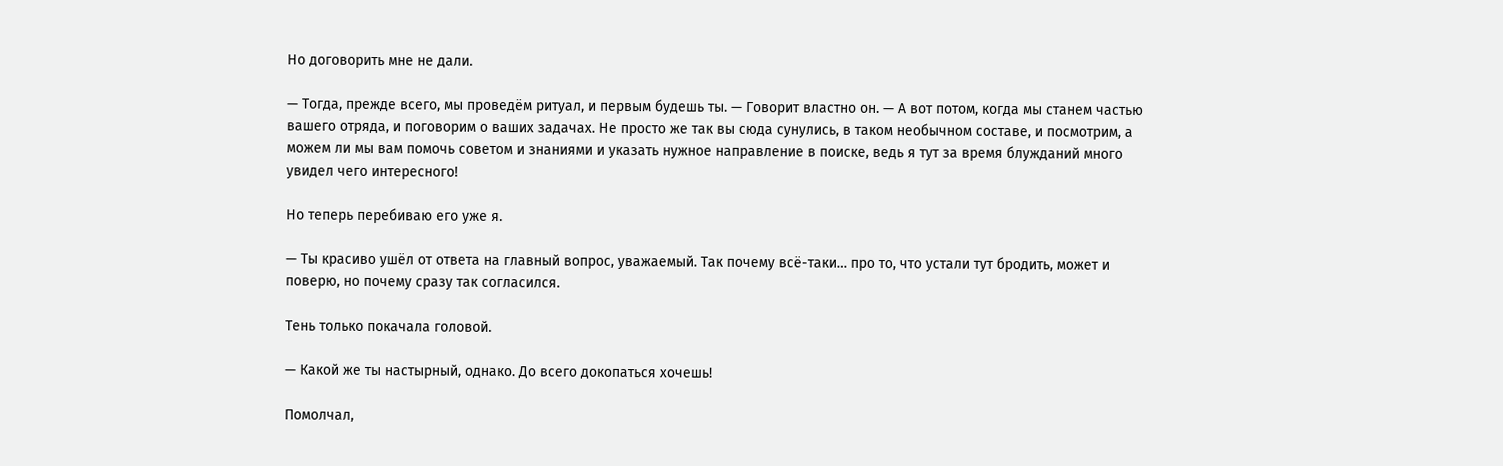Но договорить мне не дали.

— Тогда, прежде всего, мы проведём ритуал, и первым будешь ты. — Говорит властно он. — А вот потом, когда мы станем частью вашего отряда, и поговорим о ваших задачах. Не просто же так вы сюда сунулись, в таком необычном составе, и посмотрим, а можем ли мы вам помочь советом и знаниями и указать нужное направление в поиске, ведь я тут за время блужданий много увидел чего интересного!

Но теперь перебиваю его уже я.

— Ты красиво ушёл от ответа на главный вопрос, уважаемый. Так почему всё-таки… про то, что устали тут бродить, может и поверю, но почему сразу так согласился.

Тень только покачала головой.

— Какой же ты настырный, однако. До всего докопаться хочешь!

Помолчал,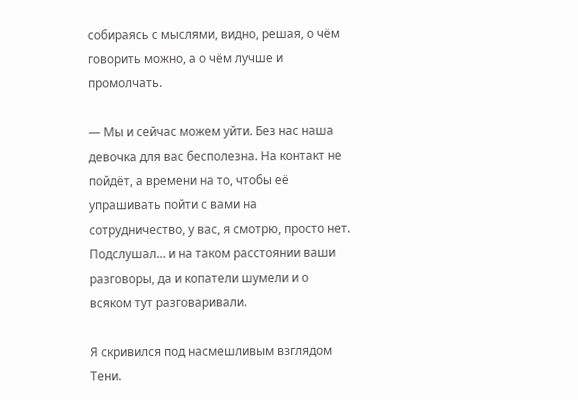собираясь с мыслями, видно, решая, о чём говорить можно, а о чём лучше и промолчать.

— Мы и сейчас можем уйти. Без нас наша девочка для вас бесполезна. На контакт не пойдёт, а времени на то, чтобы её упрашивать пойти с вами на сотрудничество, у вас, я смотрю, просто нет. Подслушал… и на таком расстоянии ваши разговоры, да и копатели шумели и о всяком тут разговаривали.

Я скривился под насмешливым взглядом Тени.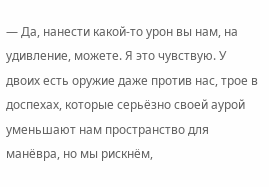— Да, нанести какой-то урон вы нам, на удивление, можете. Я это чувствую. У двоих есть оружие даже против нас, трое в доспехах, которые серьёзно своей аурой уменьшают нам пространство для манёвра, но мы рискнём,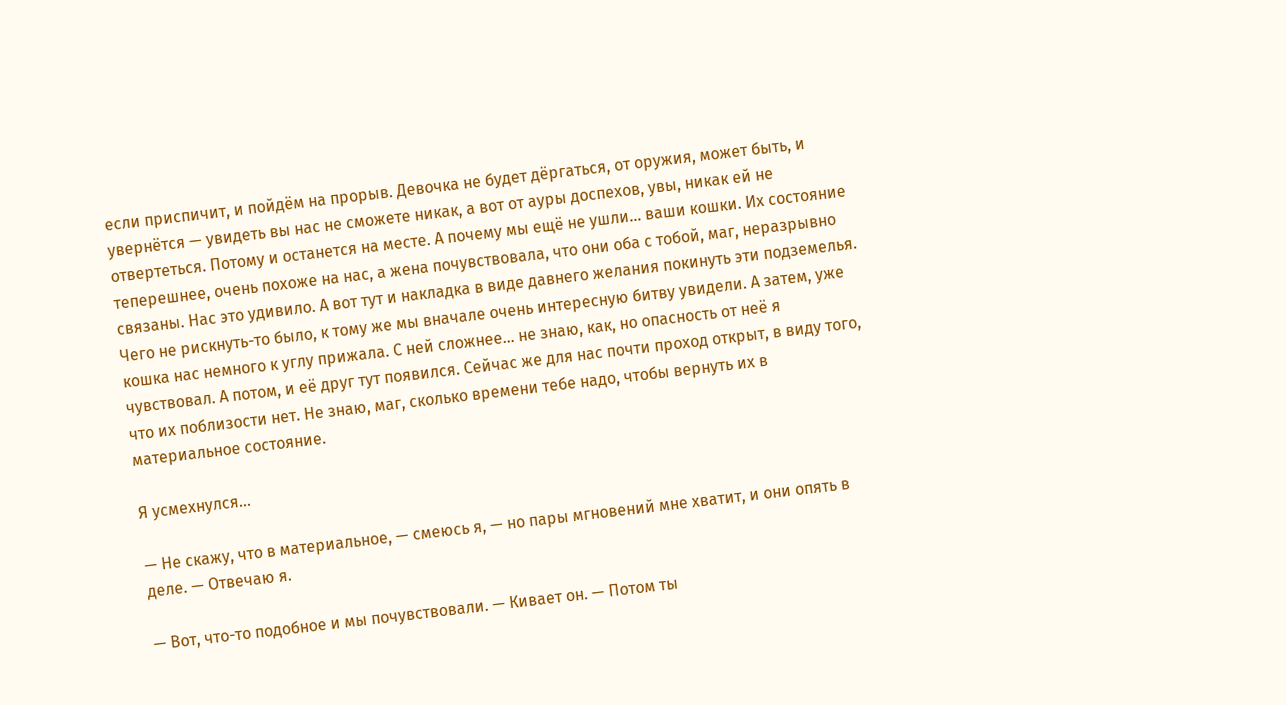если приспичит, и пойдём на прорыв. Девочка не будет дёргаться, от оружия, может быть, и увернётся — увидеть вы нас не сможете никак, а вот от ауры доспехов, увы, никак ей не отвертеться. Потому и останется на месте. А почему мы ещё не ушли… ваши кошки. Их состояние теперешнее, очень похоже на нас, а жена почувствовала, что они оба с тобой, маг, неразрывно связаны. Нас это удивило. А вот тут и накладка в виде давнего желания покинуть эти подземелья. Чего не рискнуть-то было, к тому же мы вначале очень интересную битву увидели. А затем, уже кошка нас немного к углу прижала. С ней сложнее… не знаю, как, но опасность от неё я чувствовал. А потом, и её друг тут появился. Сейчас же для нас почти проход открыт, в виду того, что их поблизости нет. Не знаю, маг, сколько времени тебе надо, чтобы вернуть их в материальное состояние.

Я усмехнулся…

— Не скажу, что в материальное, — смеюсь я, — но пары мгновений мне хватит, и они опять в деле. — Отвечаю я.

— Вот, что-то подобное и мы почувствовали. — Кивает он. — Потом ты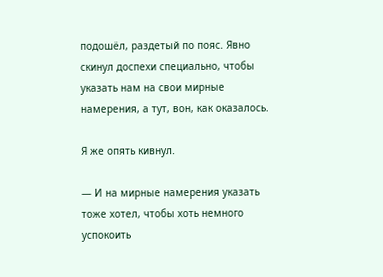подошёл, раздетый по пояс. Явно скинул доспехи специально, чтобы указать нам на свои мирные намерения, а тут, вон, как оказалось.

Я же опять кивнул.

— И на мирные намерения указать тоже хотел, чтобы хоть немного успокоить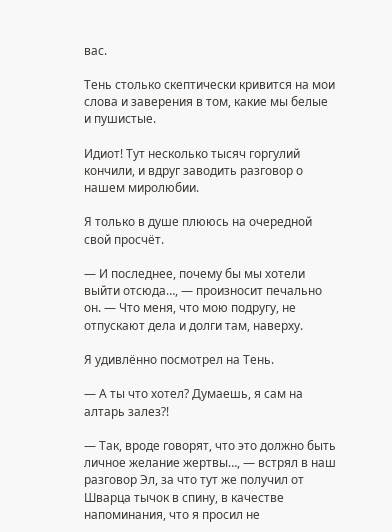вас.

Тень столько скептически кривится на мои слова и заверения в том, какие мы белые и пушистые.

Идиот! Тут несколько тысяч горгулий кончили, и вдруг заводить разговор о нашем миролюбии.

Я только в душе плююсь на очередной свой просчёт.

— И последнее, почему бы мы хотели выйти отсюда…, — произносит печально он. — Что меня, что мою подругу, не отпускают дела и долги там, наверху.

Я удивлённо посмотрел на Тень.

— А ты что хотел? Думаешь, я сам на алтарь залез?!

— Так, вроде говорят, что это должно быть личное желание жертвы…, — встрял в наш разговор Эл, за что тут же получил от Шварца тычок в спину, в качестве напоминания, что я просил не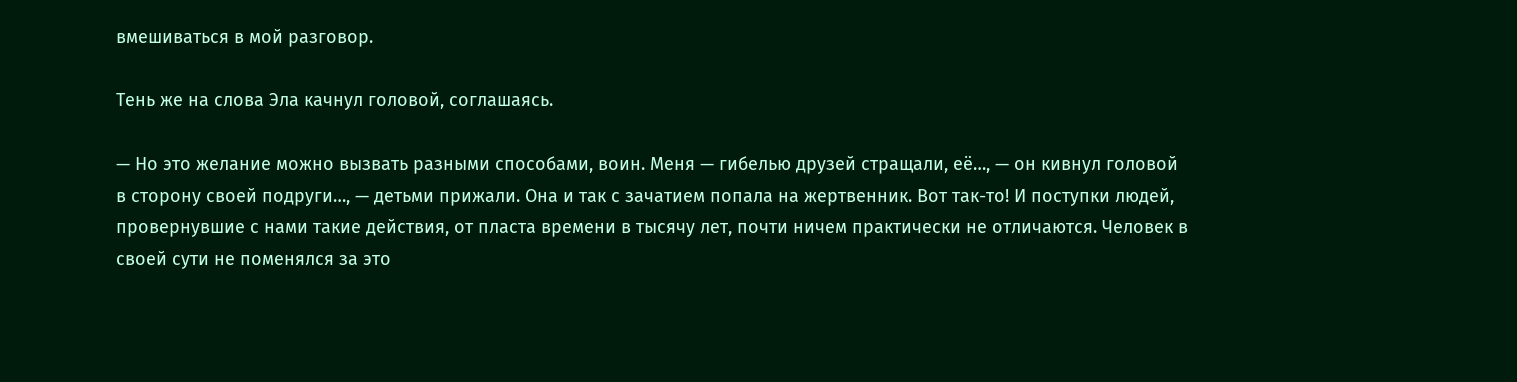вмешиваться в мой разговор.

Тень же на слова Эла качнул головой, соглашаясь.

— Но это желание можно вызвать разными способами, воин. Меня — гибелью друзей стращали, её…, — он кивнул головой в сторону своей подруги…, — детьми прижали. Она и так с зачатием попала на жертвенник. Вот так-то! И поступки людей, провернувшие с нами такие действия, от пласта времени в тысячу лет, почти ничем практически не отличаются. Человек в своей сути не поменялся за это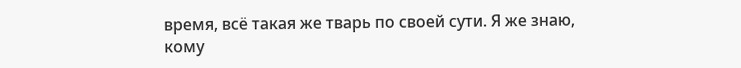время, всё такая же тварь по своей сути. Я же знаю, кому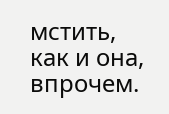мстить, как и она, впрочем.